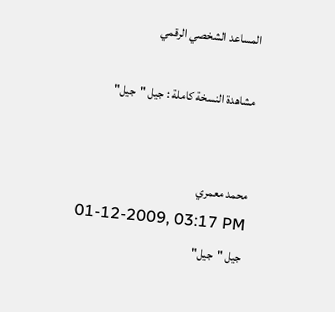المساعد الشخصي الرقمي

مشاهدة النسخة كاملة : جيل "جيل"


محمد معمري
01-12-2009, 03:17 PM
جيل "جيل"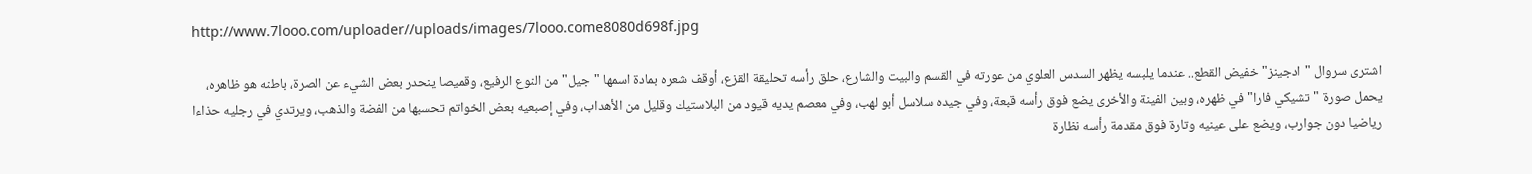http://www.7looo.com/uploader//uploads/images/7looo.come8080d698f.jpg

اشترى سروال "ادجينز" خفيض القطع.. عندما يلبسه يظهر السدس العلوي من عورته في القسم والبيت والشارع، حلق رأسه تحليقة القزع، أوقف شعره بمادة اسمها "جيل" من النوع الرفيع، وقميصا ينحدر بعض الشيء عن الصرة، باطنه هو ظاهره، يحمل صورة "تشيكي فارا" في ظهره، وبين الفينة والأخرى يضع فوق رأسه قبعة، وفي جيده سلاسل أبو لهب، وفي معصم يديه قيود من البلاستيك وقليل من الأهداب، وفي إصبعيه بعض الخواتم تحسبها من الفضة والذهب، ويرتدي في رجليه حذاءا رياضيا دون جوارب، ويضع على عينيه وتارة فوق مقدمة رأسه نظارة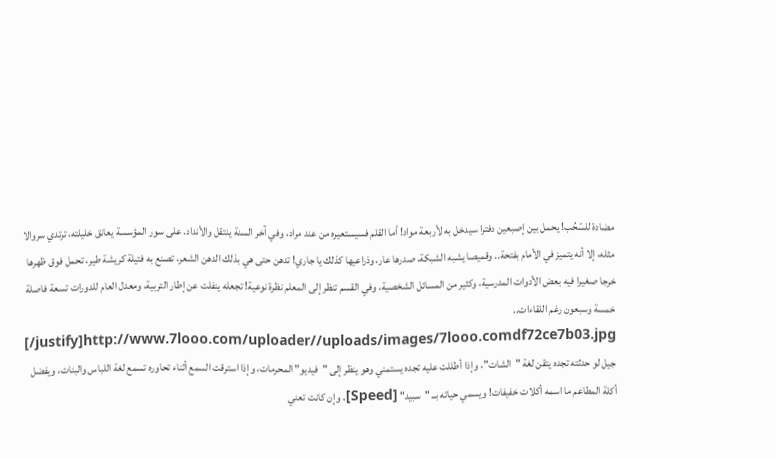مضادة للسّحُب! يحمل بين إصبعين دفترا سيدخل به لأربعة مواد! أما القلم فسيستعيره من عند مراد، وفي آخر السنة ينتقل والأنداد. على سور المؤسسة يعانق خليلته، ترتدي سروالا مثله، إلا أنه يتميز في الأمام بفتحة.. وقميصا يشبه الشبكة، صدرها عار، وذراعيها كذلك يا جاري! تدهن حتى هي بذلك الدهن الشعر، تصنع به فتيلة كريشة طير، تحمل فوق ظهرها خرجا صغيرا فيه بعض الأدوات المدرسية، وكثير من المسائل الشخصية، وفي القسم تنظر إلى المعلم نظرة نوعية! تجعله ينفلت عن إطار التربية، ومعدل العام للدورات تسعة فاصلة خمسة وسبعون رغم اللقاءات..
[/justify]http://www.7looo.com/uploader//uploads/images/7looo.comdf72ce7b03.jpg
جيل لو حدثته تجده يتقن لغة "الشات"، وإذا أطللت عليه تجده يستمني وهو ينظر إلى "فيديو" المحرمات، وإذا استرقت السمع أثناء تحاوره تسمع لغة اللباس والبنات، ويفضل أكلة المطاعم ما اسمه أكلات خفيفات! ويسمي حياته بــ "سبيد" [Speed]، وإن كانت تعني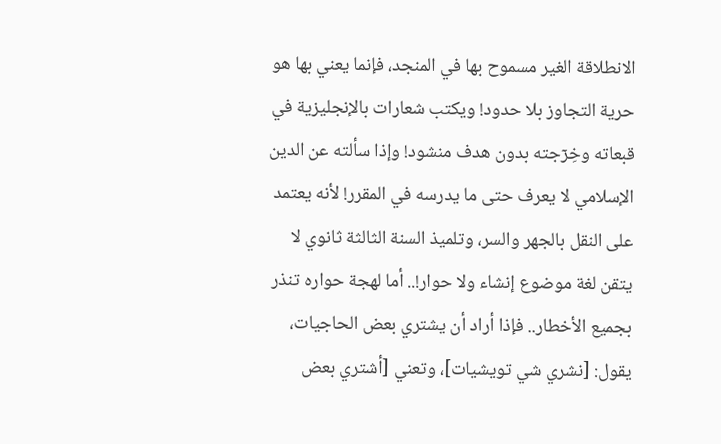الانطلاقة الغير مسموح بها في المنجد، فإنما يعني بها هو حرية التجاوز بلا حدود! ويكتب شعارات بالإنجليزية في قبعاته وخِرٓجته بدون هدف منشود! وإذا سألته عن الدين الإسلامي لا يعرف حتى ما يدرسه في المقرر! لأنه يعتمد على النقل بالجهر والسر، وتلميذ السنة الثالثة ثانوي لا يتقن لغة موضوع إنشاء ولا حوار!.. أما لهجة حواره تنذر بجميع الأخطار.. فإذا أراد أن يشتري بعض الحاجيات، يقول: [نشري شي تويشيات]، وتعني [أشتري بعض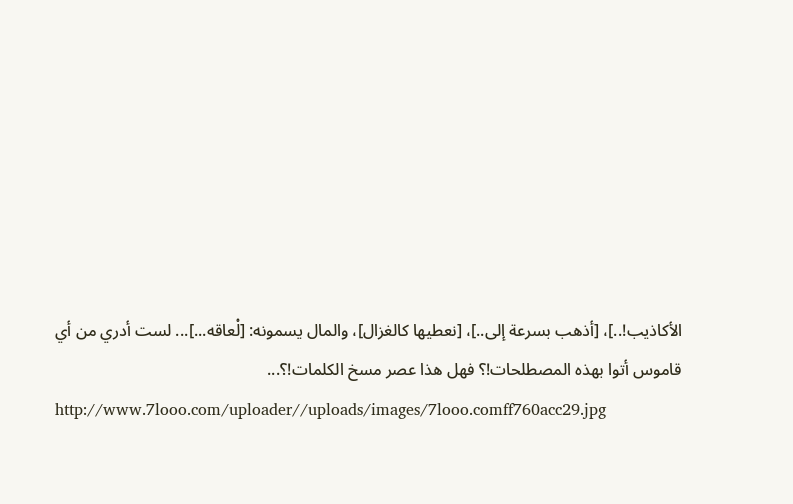الأكاذيب!..]، [أذهب بسرعة إلى..]، [نعطيها كالغزال]، والمال يسمونه: [لْعاقه...]... لست أدري من أي قاموس أتوا بهذه المصطلحات!؟ فهل هذا عصر مسخ الكلمات!؟...
http://www.7looo.com/uploader//uploads/images/7looo.comff760acc29.jpg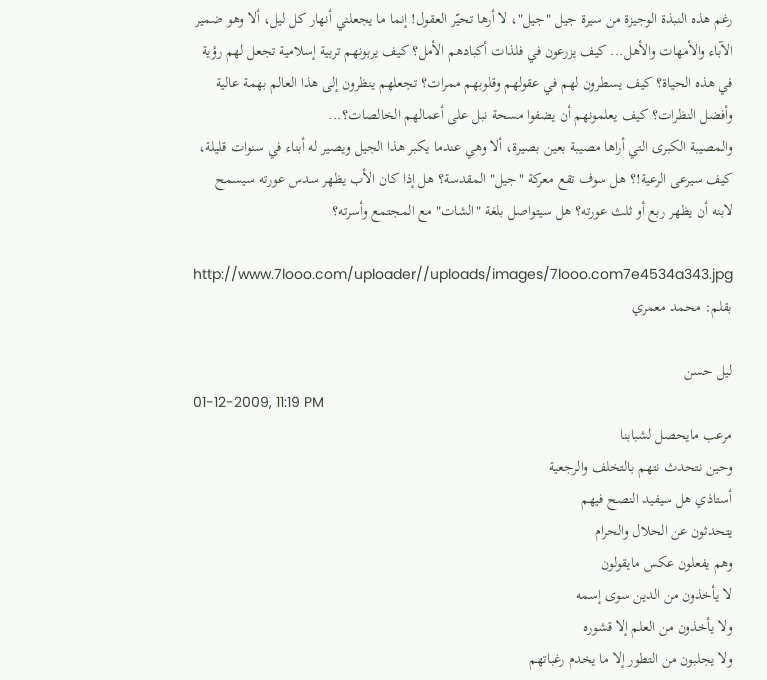رغم هذه النبذة الوجيزة من سيرة جيل "جيل"، لا أرها تحيّر العقول! إنما ما يجعلني أنهار كل ليل، ألا وهو ضمير الآباء والأمهات والأهل... كيف يزرعون في فلذات أكبادهم الأمل؟ كيف يربونهم تربية إسلامية تجعل لهم رؤية في هذه الحياة؟ كيف يسطرون لهم في عقولهم وقلوبهم ممرات؟ تجعلهم ينظرون إلى هذا العالم بهمة عالية وأفضل النظرات؟ كيف يعلمونهم أن يضفوا مسحة نبل على أعمالهم الخالصات؟...
والمصيبة الكبرى التي أراها مصيبة بعين بصيرة، ألا وهي عندما يكبر هذا الجيل ويصير له أبناء في سنوات قليلة، كيف سيرعى الرعية!؟ هل سوف تقع معركة "جيل" المقدسة؟ هل إذا كان الأب يظهر سدس عورته سيسمح لابنه أن يظهر ربع أو ثلث عورته؟ هل سيتواصل بلغة "الشات" مع المجتمع وأسرته؟

http://www.7looo.com/uploader//uploads/images/7looo.com7e4534a343.jpg
بقلم: محمد معمري

ليل حسن
01-12-2009, 11:19 PM
مرعب مايحصل لشبابنا
وحين نتحدث نتهم بالتخلف والرجعية
أستاذي هل سيفيد النصح فيهم
يتحدثون عن الحلال والحرام
وهم يفعلون عكس مايقولون
لا يأخذون من الدين سوى إسمه
ولا يأخذون من العلم إلا قشوره
ولا يجلبون من التطور إلا ما يخدم رغباتهم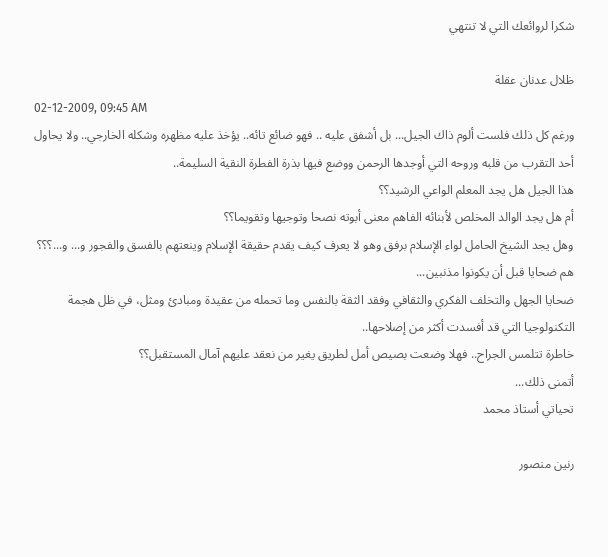شكرا لروائعك التي لا تنتهي

ظلال عدنان عقلة
02-12-2009, 09:45 AM
ورغم كل ذلك فلست ألوم ذاك الجيل... بل أشفق عليه .. فهو ضائع تائه.. يؤخذ عليه مظهره وشكله الخارجي.. ولا يحاول أحد التقرب من قلبه وروحه التي أوجدها الرحمن ووضع فيها بذرة الفطرة النقية السليمة..
هذا الجيل هل يجد المعلم الواعي الرشيد؟؟
أم هل يجد الوالد المخلص لأبنائه الفاهم معنى أبوته نصحا وتوجيها وتقويما؟؟
وهل يجد الشيخ الحامل لواء الإسلام برفق وهو لا يعرف كيف يقدم حقيقة الإسلام وينعتهم بالفسق والفجور و... و...؟؟؟
هم ضحايا قبل أن يكونوا مذنبين...
ضحايا الجهل والتخلف الفكري والثقافي وفقد الثقة بالنفس وما تحمله من عقيدة ومبادئ ومثل، في ظل هجمة التكنولوجيا التي قد أفسدت أكثر من إصلاحها..
خاطرة تتلمس الجراح.. فهلا وضعت بصيص أمل لطريق يغير من نعقد عليهم آمال المستقبل؟؟
أتمنى ذلك...
تحياتي أستاذ محمد

رنين منصور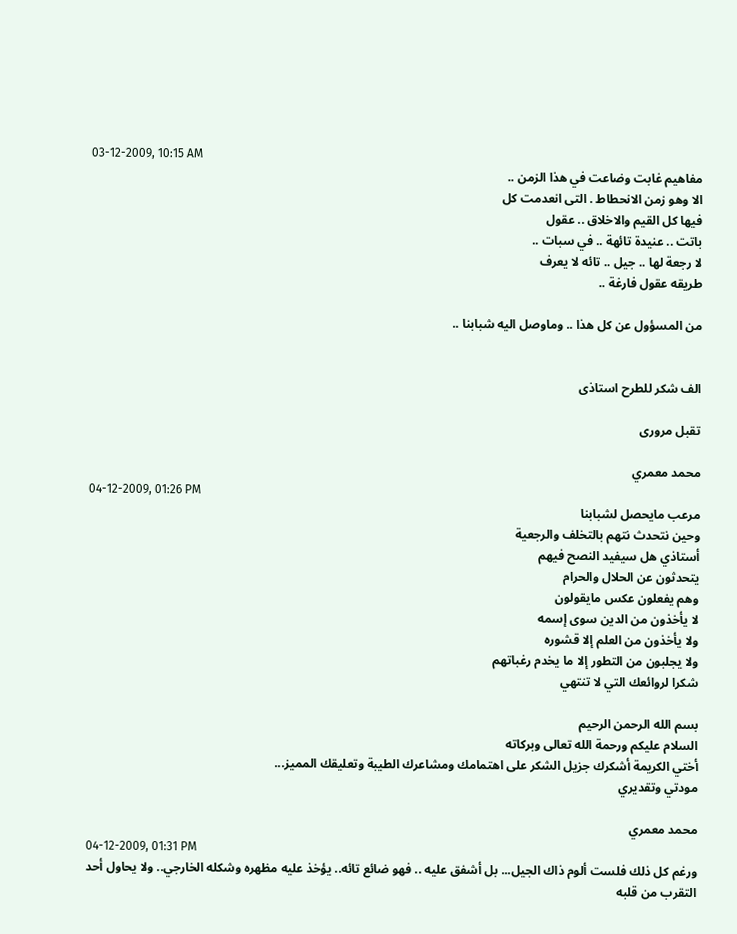03-12-2009, 10:15 AM
مفاهيم غابت وضاعت في هذا الزمن ..
الا وهو زمن الانحطاط . التى انعدمت كل
فيها كل القيم والاخلاق .. عقول
باتت .. عنيدة تائهة .. في سبات ..
لا رجعة لها .. جيل .. تائه لا يعرف
طريقه عقول فارغة ..

من المسؤول عن كل هذا .. وماوصل اليه شبابنا ..


الف شكر للطرح استاذى

تقبل مرورى

محمد معمري
04-12-2009, 01:26 PM
مرعب مايحصل لشبابنا
وحين نتحدث نتهم بالتخلف والرجعية
أستاذي هل سيفيد النصح فيهم
يتحدثون عن الحلال والحرام
وهم يفعلون عكس مايقولون
لا يأخذون من الدين سوى إسمه
ولا يأخذون من العلم إلا قشوره
ولا يجلبون من التطور إلا ما يخدم رغباتهم
شكرا لروائعك التي لا تنتهي

بسم الله الرحمن الرحيم
السلام عليكم ورحمة الله تعالى وبركاته
أختي الكريمة أشكرك جزيل الشكر على اهتمامك ومشاعرك الطيبة وتعليقك المميز...
مودتي وتقديري

محمد معمري
04-12-2009, 01:31 PM
ورغم كل ذلك فلست ألوم ذاك الجيل... بل أشفق عليه .. فهو ضائع تائه.. يؤخذ عليه مظهره وشكله الخارجي.. ولا يحاول أحد التقرب من قلبه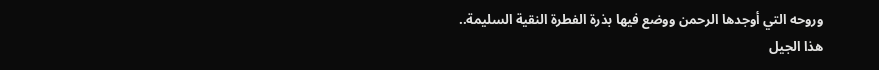وروحه التي أوجدها الرحمن ووضع فيها بذرة الفطرة النقية السليمة..
هذا الجيل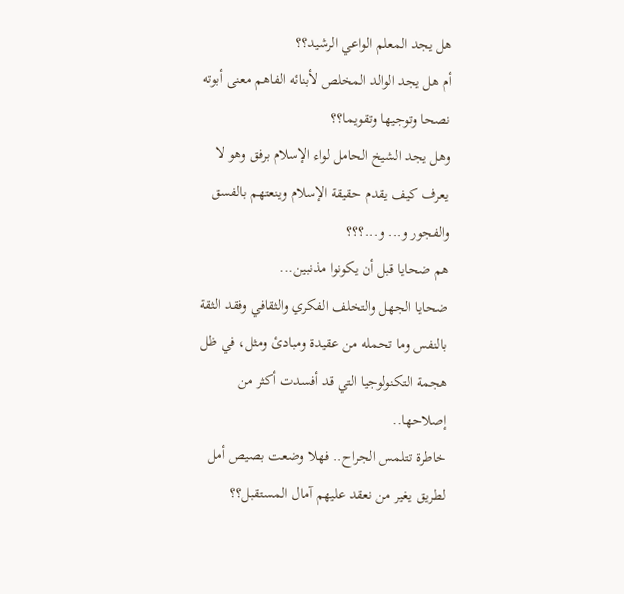هل يجد المعلم الواعي الرشيد؟؟
أم هل يجد الوالد المخلص لأبنائه الفاهم معنى أبوته نصحا وتوجيها وتقويما؟؟
وهل يجد الشيخ الحامل لواء الإسلام برفق وهو لا يعرف كيف يقدم حقيقة الإسلام وينعتهم بالفسق والفجور و... و...؟؟؟
هم ضحايا قبل أن يكونوا مذنبين...
ضحايا الجهل والتخلف الفكري والثقافي وفقد الثقة بالنفس وما تحمله من عقيدة ومبادئ ومثل، في ظل هجمة التكنولوجيا التي قد أفسدت أكثر من إصلاحها..
خاطرة تتلمس الجراح.. فهلا وضعت بصيص أمل لطريق يغير من نعقد عليهم آمال المستقبل؟؟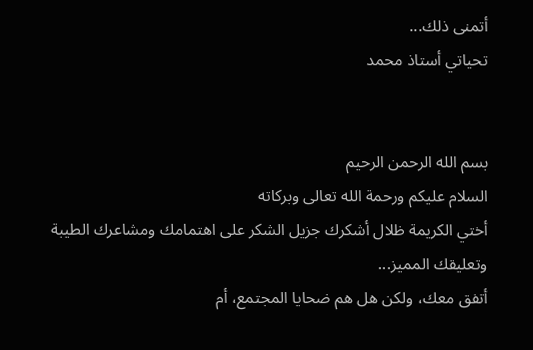أتمنى ذلك...
تحياتي أستاذ محمد


بسم الله الرحمن الرحيم
السلام عليكم ورحمة الله تعالى وبركاته
أختي الكريمة ظلال أشكرك جزيل الشكر على اهتمامك ومشاعرك الطيبة وتعليقك المميز...
أتفق معك، ولكن هل هم ضحايا المجتمع، أم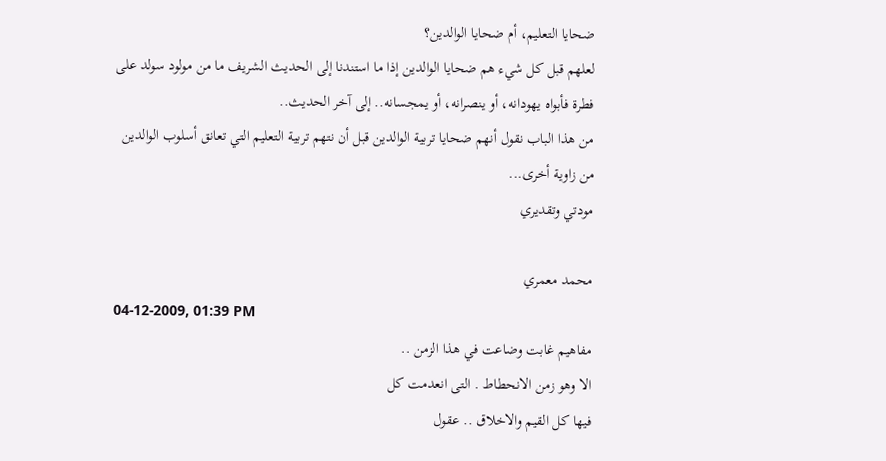ضحايا التعليم، أم ضحايا الوالدين؟
لعلهم قبل كل شيء هم ضحايا الوالدين إذا ما استندنا إلى الحديث الشريف ما من مولود سولد على فطرة فأبواه يهودانه، أو ينصرانه، أو يمجسانه.. إلى آخر الحديث..
من هذا الباب نقول أنهم ضحايا تربية الوالدين قبل أن نتهم تربية التعليم التي تعانق أسلوب الوالدين من زاوية أخرى...
مودتي وتقديري

محمد معمري
04-12-2009, 01:39 PM
مفاهيم غابت وضاعت في هذا الزمن ..
الا وهو زمن الانحطاط . التى انعدمت كل
فيها كل القيم والاخلاق .. عقول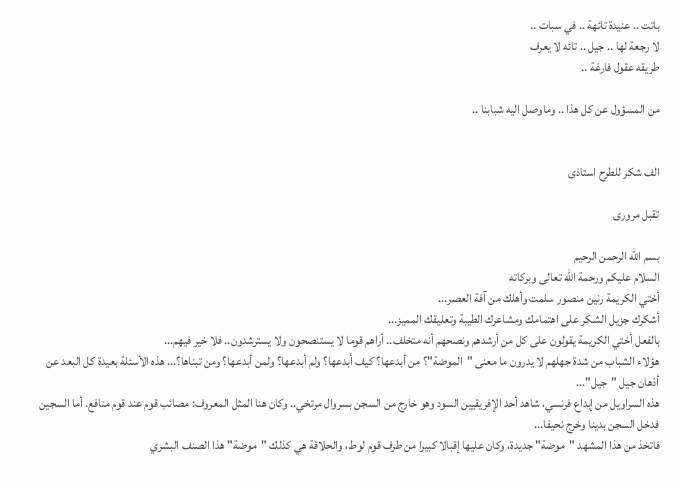باتت .. عنيدة تائهة .. في سبات ..
لا رجعة لها .. جيل .. تائه لا يعرف
طريقه عقول فارغة ..

من المسؤول عن كل هذا .. وماوصل اليه شبابنا ..


الف شكر للطرح استاذى

تقبل مرورى

بسم الله الرحمن الرحيم
السلام عليكم ورحمة الله تعالى وبركاته
أختي الكريمة رنين منصور سلمت وأهلك من آفة العصر...
أشكرك جزيل الشكر على اهتمامك ومشاعرك الطيبة وتعليقك المميز...
بالفعل أختي الكريمة يقولون على كل من أرشدهم ونصحهم أنه متخلف.. أراهم قوما لا يستنصحون ولا يسترشدون.. فلا خير فيهم...
هؤلاء الشباب من شدة جهلهم لا يدرون ما معنى "الموضة"؟ من أبدعها؟ كيف أبدعها؟ ولم أبدعها؟ ولمن أبدعها؟ ومن تبناها؟... هذه الأسئلة بعيدة كل البعد عن أذهان جيل "جيل"...
هذه السراويل من إبداع فرنسي، شاهد أحد الإفريقيين السود وهو خارج من السجن بسروال مرتخي.. وكان هنا المثل المعروف: مصائب قوم عند قوم منافع. أما السجين فدخل السجن بدينا وخرج نحيفا...
فاتخذ من هذا المشهد "موضة" جديدة، وكان عليها إقبالا كبيرا من طرف قوم لوط، والحلاقة هي كذلك "موضة" هذا الصنف البشري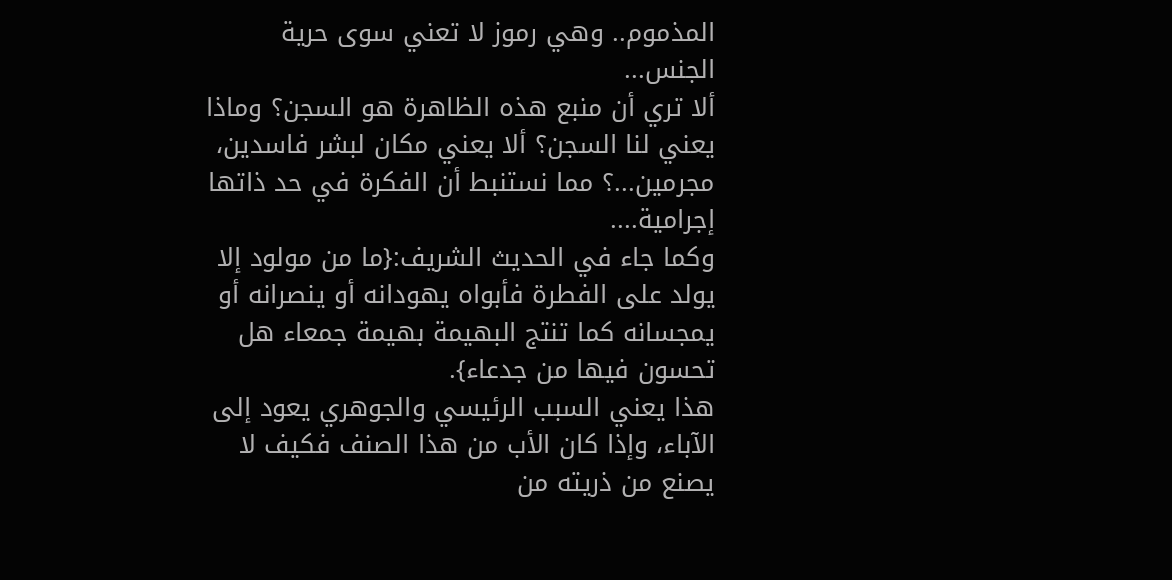المذموم.. وهي رموز لا تعني سوى حرية الجنس...
ألا تري أن منبع هذه الظاهرة هو السجن؟ وماذا يعني لنا السجن؟ ألا يعني مكان لبشر فاسدين، مجرمين...؟ مما نستنبط أن الفكرة في حد ذاتها إجرامية....
وكما جاء في الحديث الشريف:{ما من مولود إلا يولد على الفطرة فأبواه يهودانه أو ينصرانه أو يمجسانه كما تنتج البهيمة بهيمة جمعاء هل تحسون فيها من جدعاء}.
هذا يعني السبب الرئيسي والجوهري يعود إلى الآباء، وإذا كان الأب من هذا الصنف فكيف لا يصنع من ذريته من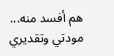هم أفسد منه...
مودتي وتقديري